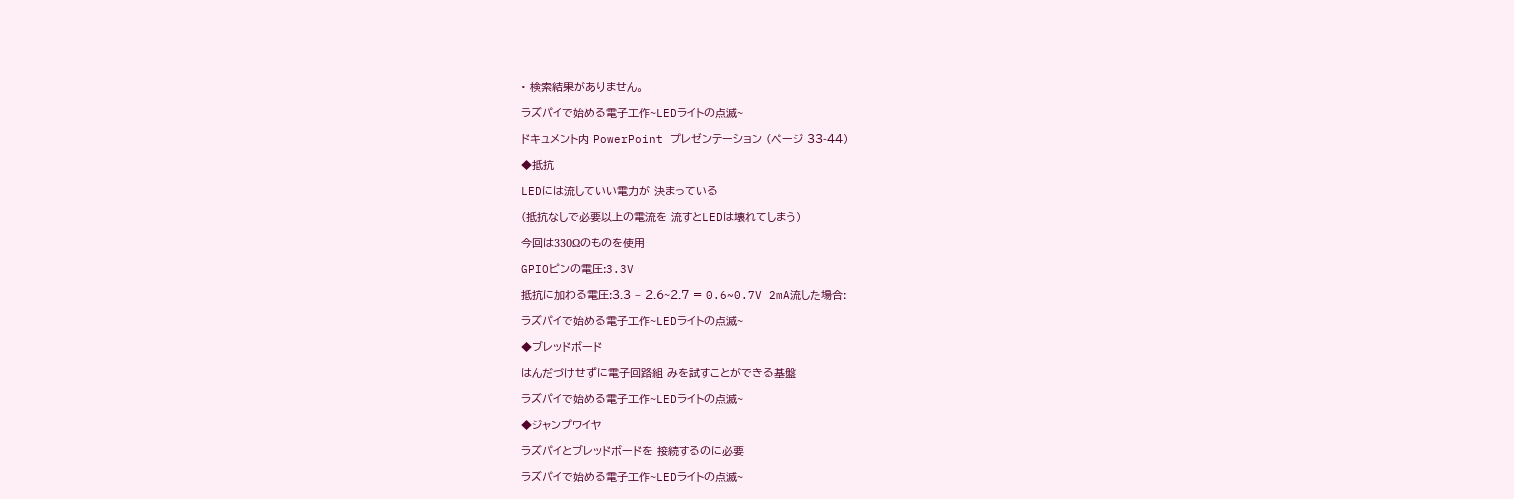• 検索結果がありません。

ラズパイで始める電子工作~LEDライトの点滅~

ドキュメント内 PowerPoint プレゼンテーション (ページ 33-44)

◆抵抗

LEDには流していい電力が 決まっている

(抵抗なしで必要以上の電流を 流すとLEDは壊れてしまう)

今回は330Ωのものを使用

GPIOピンの電圧:3.3V

抵抗に加わる電圧:3.3 – 2.6~2.7 = 0.6~0.7V 2mA流した場合:

ラズパイで始める電子工作~LEDライトの点滅~

◆ブレッドボード

はんだづけせずに電子回路組 みを試すことができる基盤

ラズパイで始める電子工作~LEDライトの点滅~

◆ジャンプワイヤ

ラズパイとブレッドボードを 接続するのに必要

ラズパイで始める電子工作~LEDライトの点滅~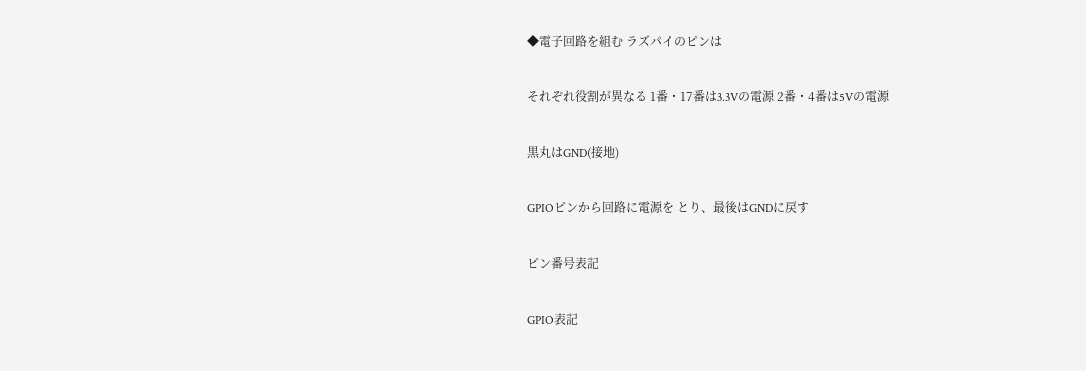◆電子回路を組む ラズパイのピンは

それぞれ役割が異なる 1番・17番は3.3Vの電源 2番・4番は5Vの電源

黒丸はGND(接地)

GPIOピンから回路に電源を とり、最後はGNDに戻す

ピン番号表記

GPIO表記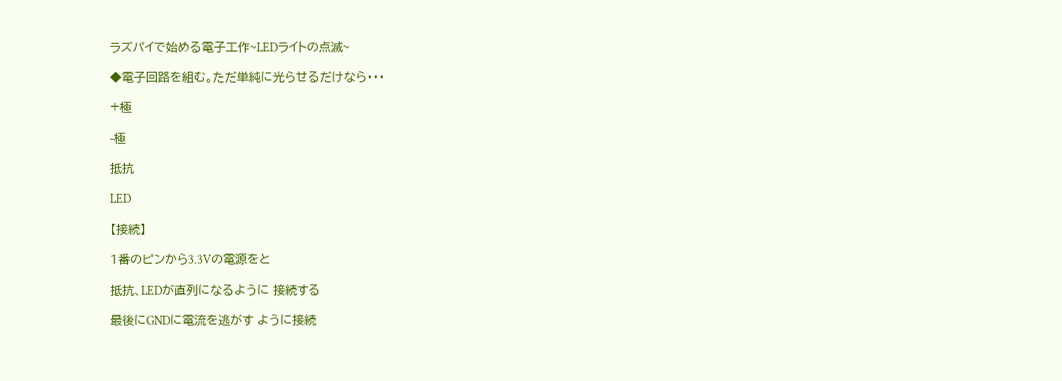ラズパイで始める電子工作~LEDライトの点滅~

◆電子回路を組む。ただ単純に光らせるだけなら・・・

+極

-極

抵抗

LED

【接続】

1番のピンから3.3Vの電源をと

抵抗、LEDが直列になるように 接続する

最後にGNDに電流を逃がす ように接続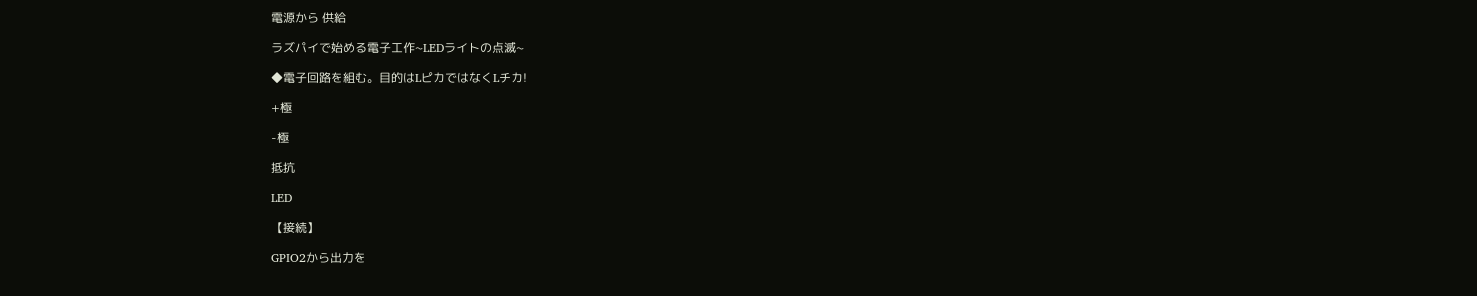電源から 供給

ラズパイで始める電子工作~LEDライトの点滅~

◆電子回路を組む。目的はLピカではなくLチカ!

+極

-極

抵抗

LED

【接続】

GPIO2から出力を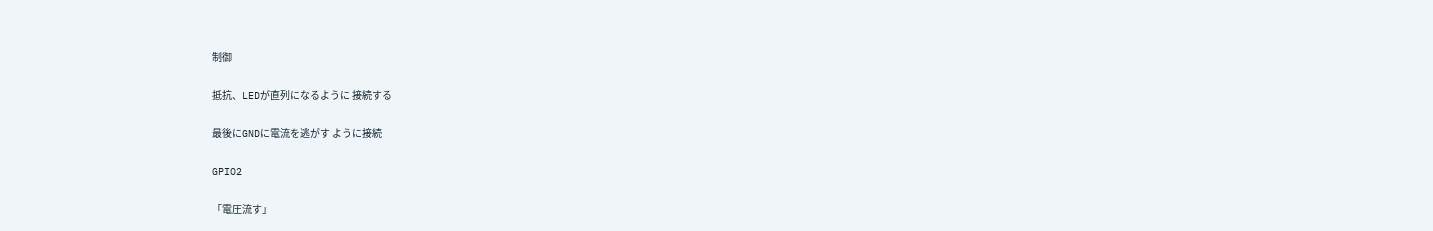制御

抵抗、LEDが直列になるように 接続する

最後にGNDに電流を逃がす ように接続

GPIO2

「電圧流す」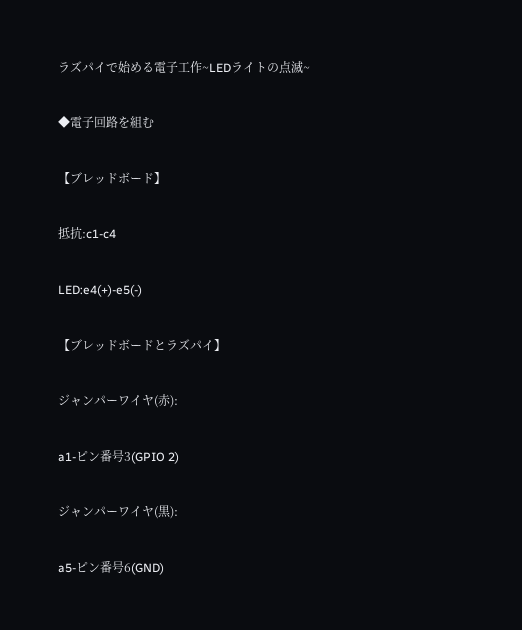ラズパイで始める電子工作~LEDライトの点滅~

◆電子回路を組む

【ブレッドボード】

抵抗:c1-c4

LED:e4(+)-e5(-)

【ブレッドボードとラズパイ】

ジャンパーワイヤ(赤):

a1-ピン番号3(GPIO 2)

ジャンパーワイヤ(黒):

a5-ピン番号6(GND)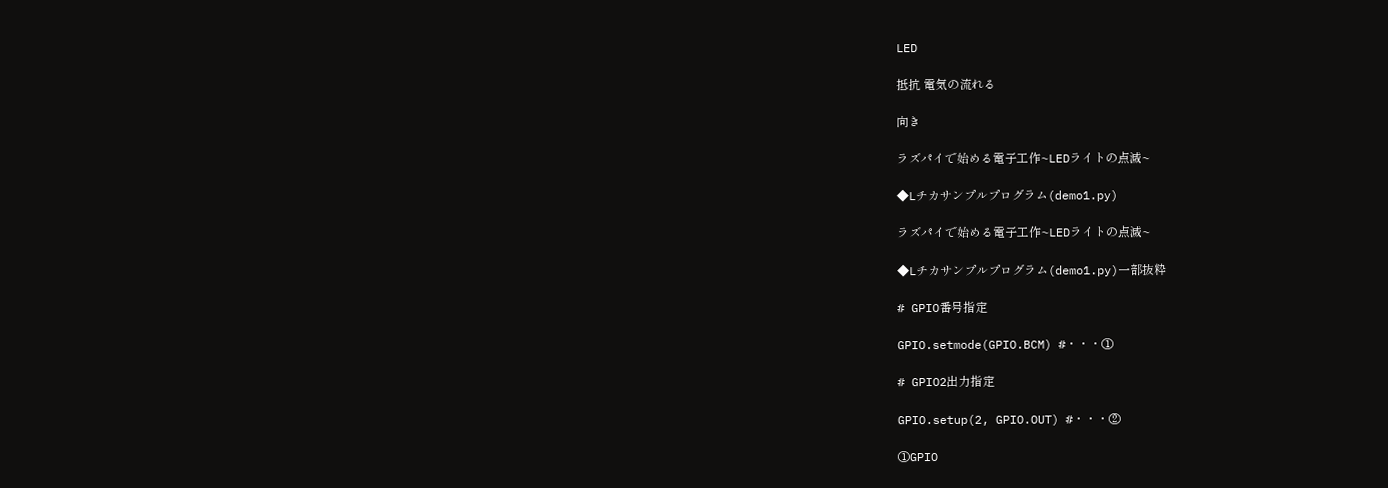LED

抵抗 電気の流れる

向き

ラズパイで始める電子工作~LEDライトの点滅~

◆Lチカサンプルプログラム(demo1.py)

ラズパイで始める電子工作~LEDライトの点滅~

◆Lチカサンプルプログラム(demo1.py)一部抜粋

# GPIO番号指定

GPIO.setmode(GPIO.BCM) #・・・①

# GPIO2出力指定

GPIO.setup(2, GPIO.OUT) #・・・②

①GPIO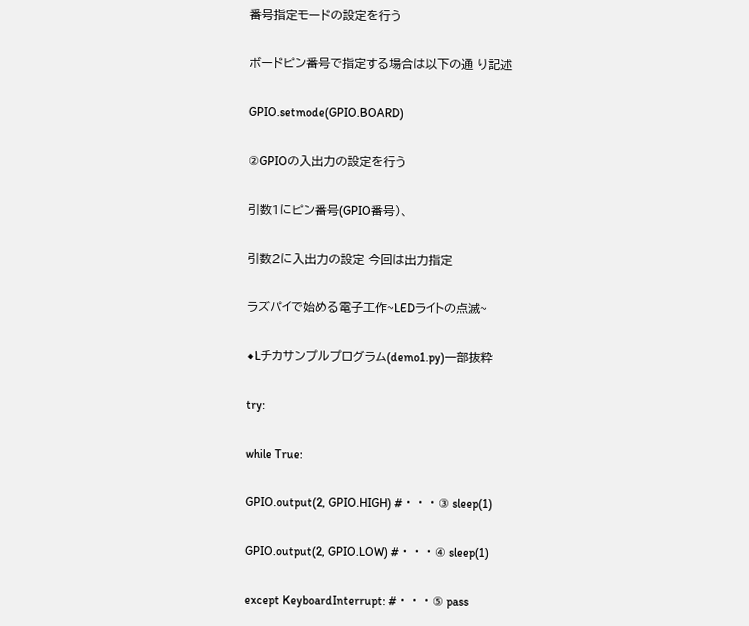番号指定モードの設定を行う

ボードピン番号で指定する場合は以下の通 り記述

GPIO.setmode(GPIO.BOARD)

②GPIOの入出力の設定を行う

引数1にピン番号(GPIO番号)、

引数2に入出力の設定 今回は出力指定

ラズパイで始める電子工作~LEDライトの点滅~

◆Lチカサンプルプログラム(demo1.py)一部抜粋

try:

while True:

GPIO.output(2, GPIO.HIGH) #・・・③ sleep(1)

GPIO.output(2, GPIO.LOW) #・・・④ sleep(1)

except KeyboardInterrupt: #・・・⑤ pass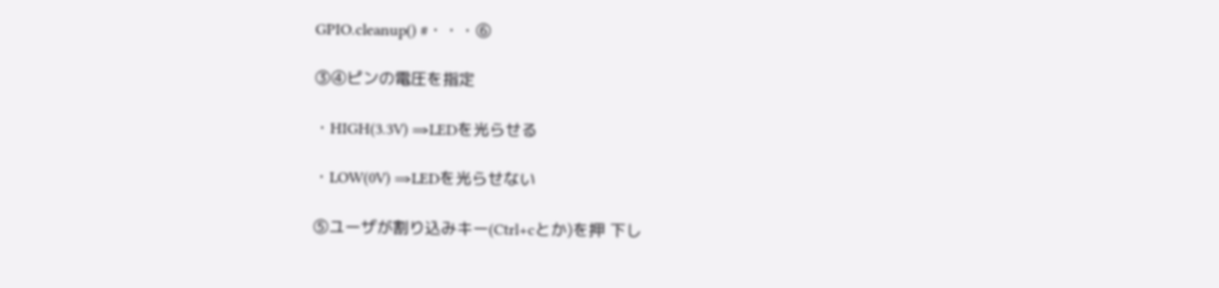GPIO.cleanup() #・・・⑥

③④ピンの電圧を指定

・HIGH(3.3V) ⇒LEDを光らせる

・LOW(0V) ⇒LEDを光らせない

⑤ユーザが割り込みキー(Ctrl+cとか)を押 下し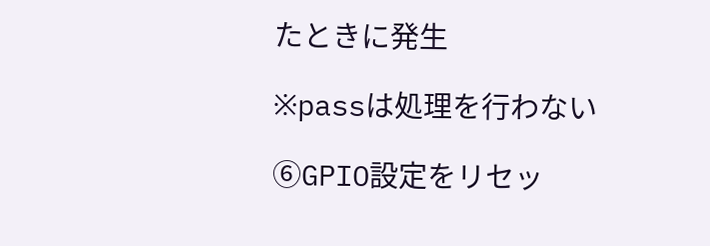たときに発生

※passは処理を行わない

⑥GPIO設定をリセッ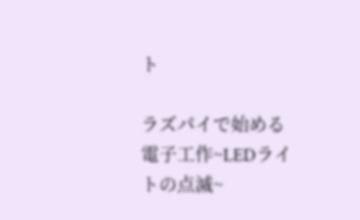ト

ラズパイで始める電子工作~LEDライトの点滅~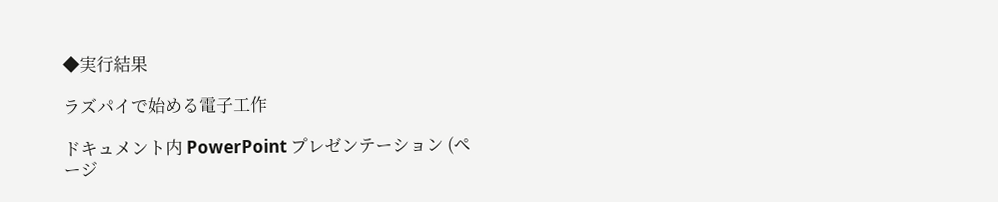◆実行結果

ラズパイで始める電子工作

ドキュメント内 PowerPoint プレゼンテーション (ページ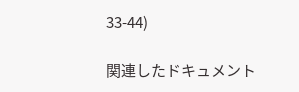33-44)

関連したドキュメント